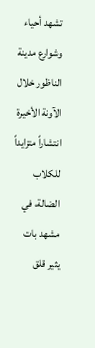تشهد أحياء وشوارع مدينة الناظور خلال الآونة الأخيرة انتشاراً متزايداً للكلاب الضالة، في مشهد بات يثير قلق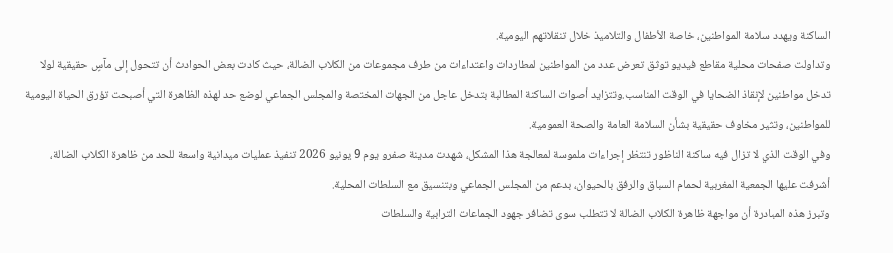الساكنة ويهدد سلامة المواطنين، خاصة الأطفال والتلاميذ خلال تنقلاتهم اليومية.
وتداولت صفحات محلية مقاطع فيديو توثق تعرض عدد من المواطنين لمطاردات واعتداءات من طرف مجموعات من الكلاب الضالة، حيث كادت بعض الحوادث أن تتحول إلى مآسٍ حقيقية لولا تدخل مواطنين لإنقاذ الضحايا في الوقت المناسب.وتتزايد أصوات الساكنة المطالبة بتدخل عاجل من الجهات المختصة والمجلس الجماعي لوضع حد لهذه الظاهرة التي أصبحت تؤرق الحياة اليومية للمواطنين، وتثير مخاوف حقيقية بشأن السلامة العامة والصحة العمومية.
وفي الوقت الذي لا تزال فيه ساكنة الناظور تنتظر إجراءات ملموسة لمعالجة هذا المشكل، شهدت مدينة صفرو يوم 9 يونيو 2026 تنفيذ عمليات ميدانية واسعة للحد من ظاهرة الكلاب الضالة، أشرفت عليها الجمعية المغربية لحمام السباق والرفق بالحيوان، بدعم من المجلس الجماعي وبتنسيق مع السلطات المحلية.
وتبرز هذه المبادرة أن مواجهة ظاهرة الكلاب الضالة لا تتطلب سوى تضافر جهود الجماعات الترابية والسلطات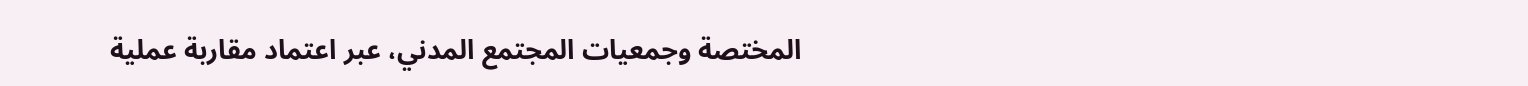المختصة وجمعيات المجتمع المدني، عبر اعتماد مقاربة عملية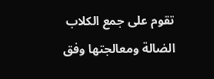تقوم على جمع الكلاب الضالة ومعالجتها وفق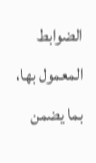الضوابط المعمول بها، بما يضمن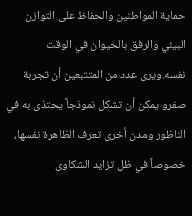حماية المواطنين والحفاظ على التوازن البيئي والرفق بالحيوان في الوقت نفسه.ويرى عدد من المتتبعين أن تجربة صفرو يمكن أن تشكل نموذجاً يحتذى به في الناظور ومدن أخرى تعرف الظاهرة نفسها، خصوصاً في ظل تزايد الشكاوى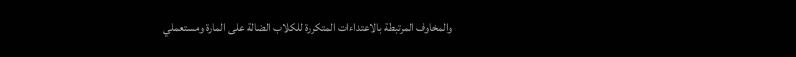والمخاوف المرتبطة بالاعتداءات المتكررة للكلاب الضالة على المارة ومستعملي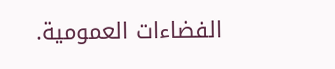الفضاءات العمومية.